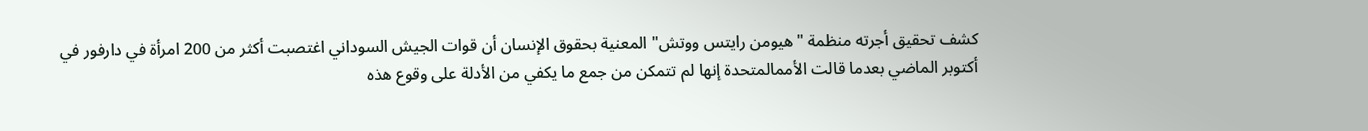كشف تحقيق أجرته منظمة "هيومن رايتس ووتش" المعنية بحقوق الإنسان أن قوات الجيش السوداني اغتصبت أكثر من 200 امرأة في دارفور في أكتوبر الماضي بعدما قالت الأممالمتحدة إنها لم تتمكن من جمع ما يكفي من الأدلة على وقوع هذه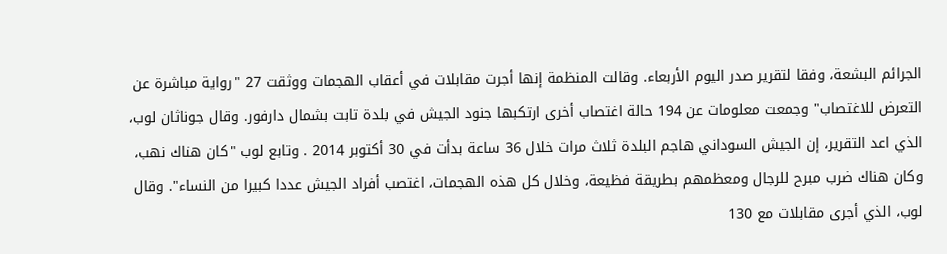الجرائم البشعة، وفقا لتقرير صدر اليوم الأربعاء. وقالت المنظمة إنها أجرت مقابلات في أعقاب الهجمات ووثقت 27 "رواية مباشرة عن التعرض للاغتصاب" وجمعت معلومات عن 194 حالة اغتصاب أخرى ارتكبها جنود الجيش في بلدة تابت بشمال دارفور. وقال جوناثان لوب، الذي اعد التقرير، إن الجيش السوداني هاجم البلدة ثلاث مرات خلال 36 ساعة بدأت في 30 أكتوبر 2014 . وتابع لوب "كان هناك نهب، وكان هناك ضرب مبرح للرجال ومعظمهم بطريقة فظيعة، وخلال كل هذه الهجمات، اغتصب أفراد الجيش عددا كبيرا من النساء". وقال لوب، الذي أجرى مقابلات مع 130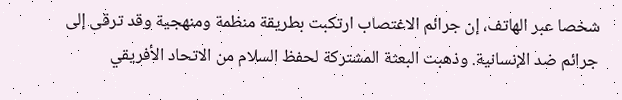شخصا عبر الهاتف، إن جرائم الاغتصاب ارتكبت بطريقة منظمة ومنهجية وقد ترقى إلى جرائم ضد الإنسانية. وذهبت البعثة المشتركة لحفظ السلام من الاتحاد الأفريقي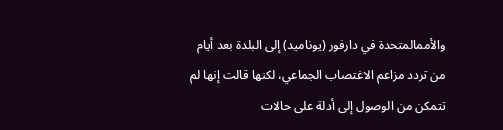والأممالمتحدة في دارفور (يوناميد) إلى البلدة بعد أيام من تردد مزاعم الاغتصاب الجماعي، لكنها قالت إنها لم تتمكن من الوصول إلى أدلة على حالات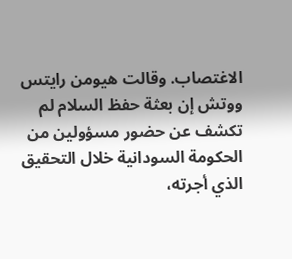الاغتصاب. وقالت هيومن رايتس ووتش إن بعثة حفظ السلام لم تكشف عن حضور مسؤولين من الحكومة السودانية خلال التحقيق الذي أجرته،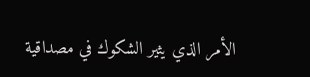الأمر الذي يثير الشكوك في مصداقية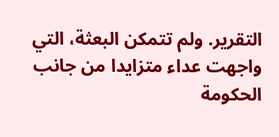التقرير. ولم تتمكن البعثة، التي واجهت عداء متزايدا من جانب الحكومة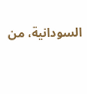السودانية، من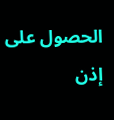الحصول على إذن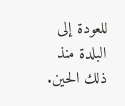للعودة إلى البلدة منذ ذلك الحين.